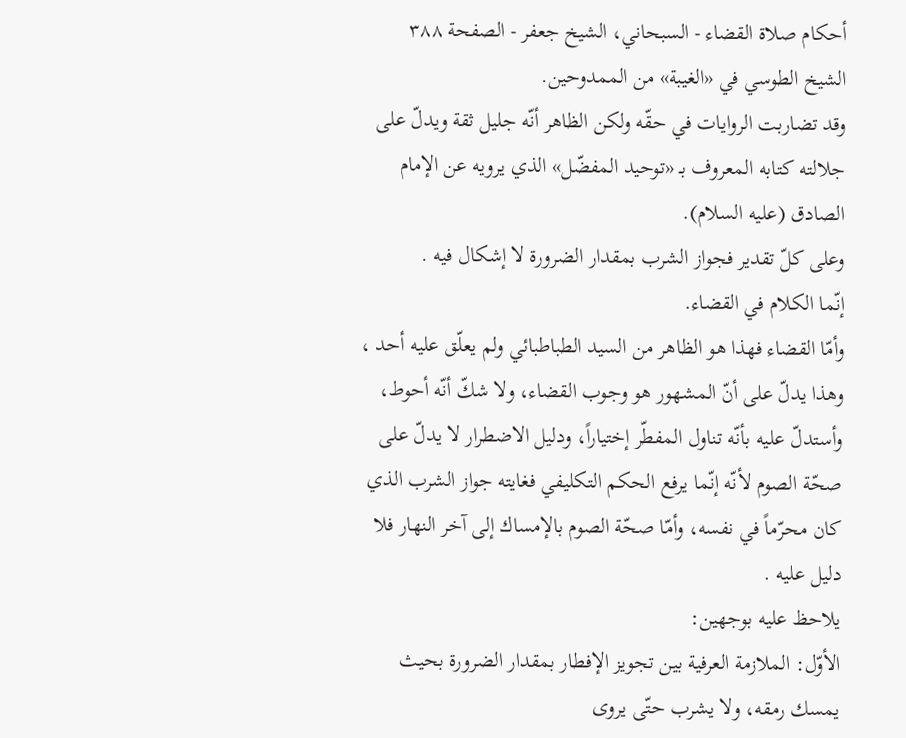أحكام صلاة القضاء - السبحاني، الشيخ جعفر - الصفحة ٣٨٨
الشيخ الطوسي في «الغيبة» من الممدوحين.
وقد تضاربت الروايات في حقّه ولكن الظاهر أنّه جليل ثقة ويدلّ على جلالته كتابه المعروف بـ «توحيد المفضّل» الذي يرويه عن الإمام الصادق (عليه السلام).
وعلى كلّ تقدير فجواز الشرب بمقدار الضرورة لا إشكال فيه .
إنّما الكلام في القضاء.
وأمّا القضاء فهذا هو الظاهر من السيد الطباطبائي ولم يعلّق عليه أحد ، وهذا يدلّ على أنّ المشهور هو وجوب القضاء، ولا شكّ أنّه أحوط، وأستدلّ عليه بأنّه تناول المفطّر إختياراً، ودليل الاضطرار لا يدلّ على صحّة الصوم لأنّه إنّما يرفع الحكم التكليفي فغايته جواز الشرب الذي كان محرّماً في نفسه، وأمّا صحّة الصوم بالإمساك إلى آخر النهار فلا دليل عليه .
يلاحظ عليه بوجهين:
الأوّل: الملازمة العرفية بين تجويز الإفطار بمقدار الضرورة بحيث يمسك رمقه، ولا يشرب حتّى يروى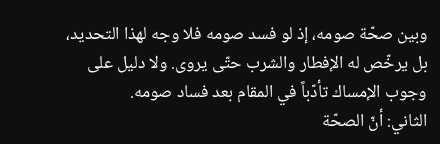وبين صحّة صومه، إذ لو فسد صومه فلا وجه لهذا التحديد، بل يرخّص له الإفطار والشرب حتّى يروى. ولا دليل على وجوب الإمساك تأدّباً في المقام بعد فساد صومه.
الثاني: أنّ الصحّة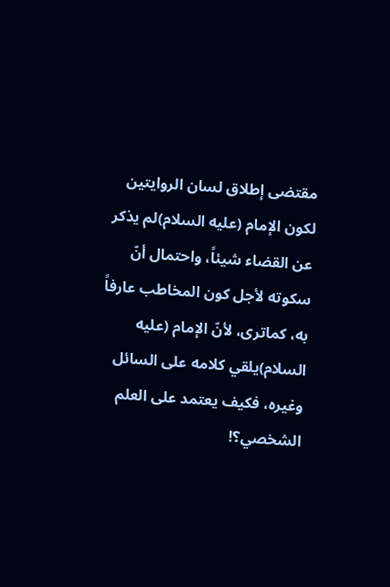مقتضى إطلاق لسان الروايتين لكون الإمام (عليه السلام)لم يذكر عن القضاء شيئاً، واحتمال أنّ سكوته لأجل كون المخاطب عارفاً به، كماترى، لأنّ الإمام (عليه السلام)يلقي كلامه على السائل وغيره، فكيف يعتمد على العلم الشخصي؟!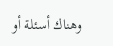وهناك أسئلة أو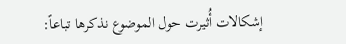إشكالات أُثيرت حول الموضوع نذكرها تباعاً: